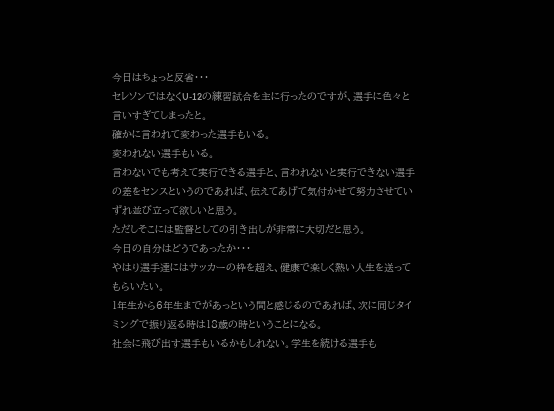今日はちょっと反省・・・
セレソンではなくU‐12の練習試合を主に行ったのですが、選手に色々と言いすぎてしまったと。
確かに言われて変わった選手もいる。
変われない選手もいる。
言わないでも考えて実行できる選手と、言われないと実行できない選手の差をセンスというのであれば、伝えてあげて気付かせて努力させていずれ並び立って欲しいと思う。
ただしそこには監督としての引き出しが非常に大切だと思う。
今日の自分はどうであったか・・・
やはり選手達にはサッカーの枠を超え、健康で楽しく熱い人生を送ってもらいたい。
1年生から6年生までがあっという間と感じるのであれば、次に同じタイミングで振り返る時は18歳の時ということになる。
社会に飛び出す選手もいるかもしれない。学生を続ける選手も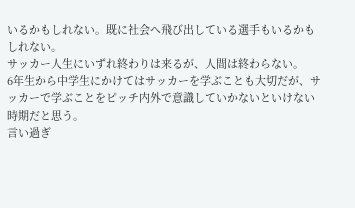いるかもしれない。既に社会へ飛び出している選手もいるかもしれない。
サッカー人生にいずれ終わりは来るが、人間は終わらない。
6年生から中学生にかけてはサッカーを学ぶことも大切だが、サッカーで学ぶことをピッチ内外で意識していかないといけない時期だと思う。
言い過ぎ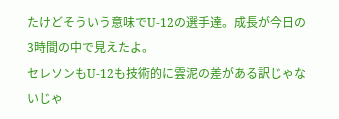たけどそういう意味でU‐12の選手達。成長が今日の3時間の中で見えたよ。
セレソンもU‐12も技術的に雲泥の差がある訳じゃないじゃ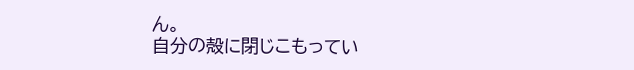ん。
自分の殻に閉じこもってい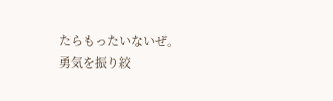たらもったいないぜ。
勇気を振り絞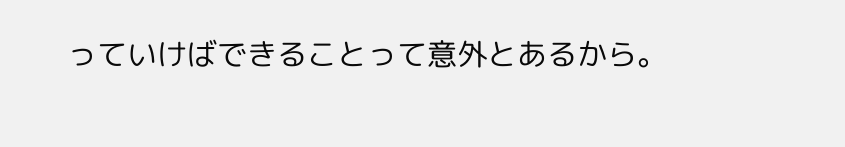っていけばできることって意外とあるから。